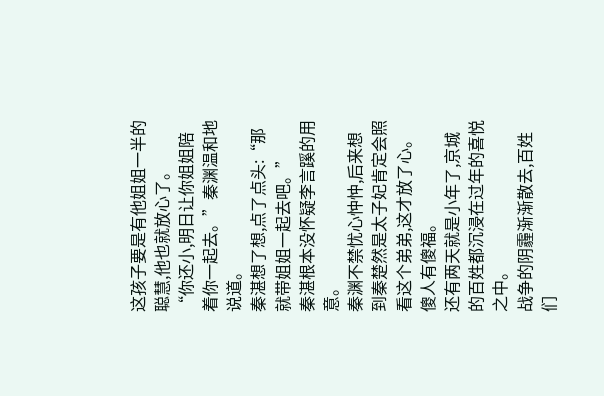这孩子要是有他姐姐一半的聪慧,他也就放心了。
“你还小,明日让你姐姐陪着你一起去。”秦渊温和地说道。
秦湛想了想,点了点头:“那就带姐姐一起去吧。”
秦湛根本没怀疑李言蹊的用意。
秦渊不禁忧心忡忡,后来想到秦楚然是太子妃肯定会照看这个弟弟,这才放了心。
傻人有傻福。
还有两天就是小年了,京城的百姓都沉浸在过年的喜悦之中。
战争的阴霾渐渐散去,百姓们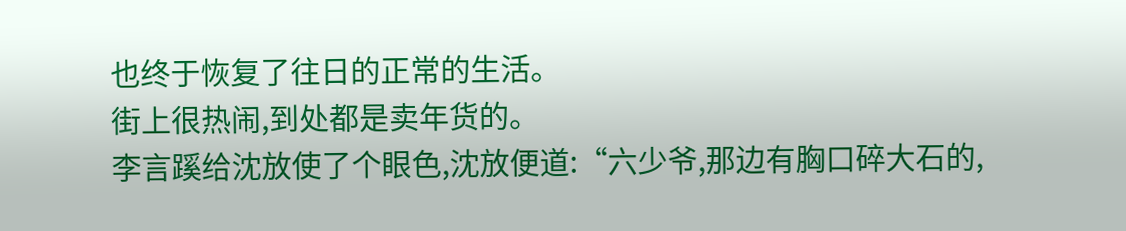也终于恢复了往日的正常的生活。
街上很热闹,到处都是卖年货的。
李言蹊给沈放使了个眼色,沈放便道:“六少爷,那边有胸口碎大石的,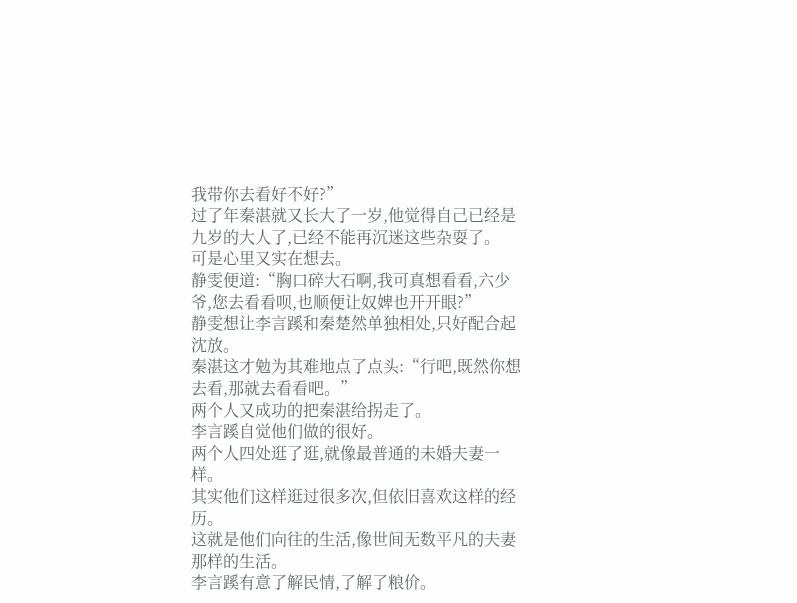我带你去看好不好?”
过了年秦湛就又长大了一岁,他觉得自己已经是九岁的大人了,已经不能再沉迷这些杂耍了。
可是心里又实在想去。
静雯便道:“胸口碎大石啊,我可真想看看,六少爷,您去看看呗,也顺便让奴婢也开开眼?”
静雯想让李言蹊和秦楚然单独相处,只好配合起沈放。
秦湛这才勉为其难地点了点头:“行吧,既然你想去看,那就去看看吧。”
两个人又成功的把秦湛给拐走了。
李言蹊自觉他们做的很好。
两个人四处逛了逛,就像最普通的未婚夫妻一样。
其实他们这样逛过很多次,但依旧喜欢这样的经历。
这就是他们向往的生活,像世间无数平凡的夫妻那样的生活。
李言蹊有意了解民情,了解了粮价。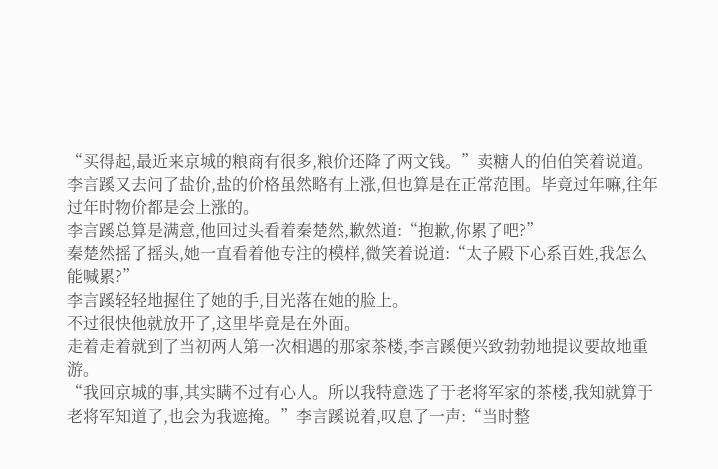“买得起,最近来京城的粮商有很多,粮价还降了两文钱。”卖糖人的伯伯笑着说道。
李言蹊又去问了盐价,盐的价格虽然略有上涨,但也算是在正常范围。毕竟过年嘛,往年过年时物价都是会上涨的。
李言蹊总算是满意,他回过头看着秦楚然,歉然道:“抱歉,你累了吧?”
秦楚然摇了摇头,她一直看着他专注的模样,微笑着说道:“太子殿下心系百姓,我怎么能喊累?”
李言蹊轻轻地握住了她的手,目光落在她的脸上。
不过很快他就放开了,这里毕竟是在外面。
走着走着就到了当初两人第一次相遇的那家茶楼,李言蹊便兴致勃勃地提议要故地重游。
“我回京城的事,其实瞒不过有心人。所以我特意选了于老将军家的茶楼,我知就算于老将军知道了,也会为我遮掩。”李言蹊说着,叹息了一声:“当时整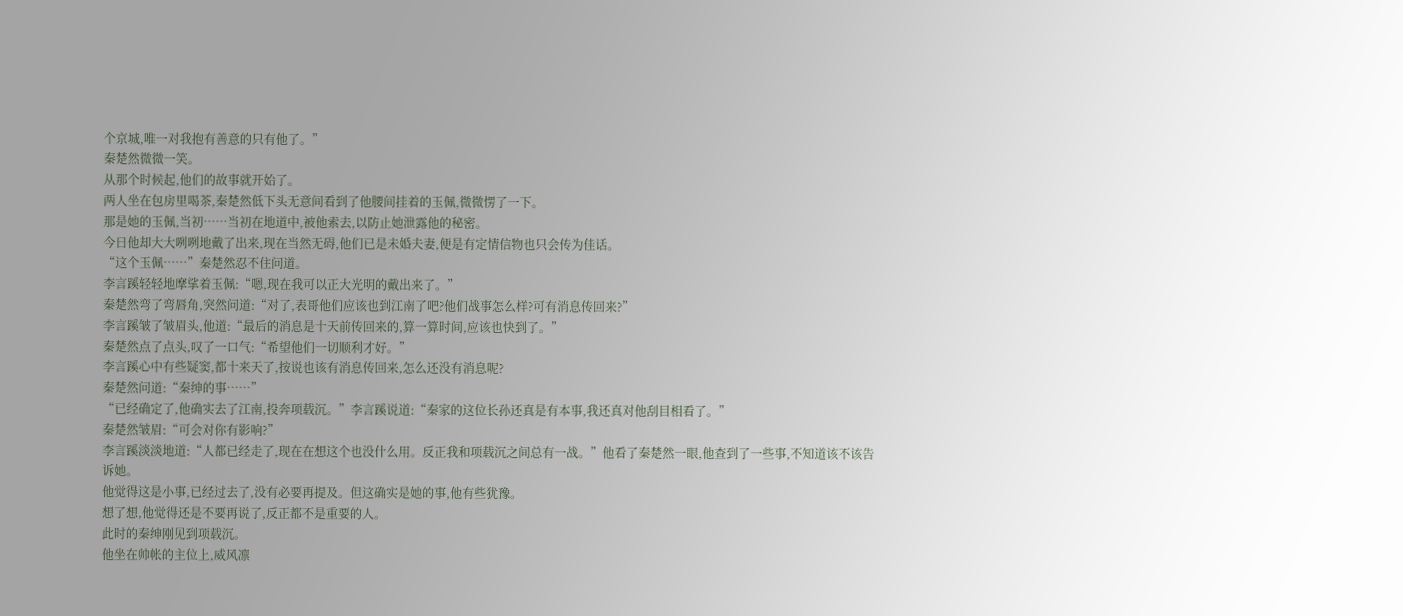个京城,唯一对我抱有善意的只有他了。”
秦楚然微微一笑。
从那个时候起,他们的故事就开始了。
两人坐在包房里喝茶,秦楚然低下头无意间看到了他腰间挂着的玉佩,微微愣了一下。
那是她的玉佩,当初……当初在地道中,被他索去,以防止她泄露他的秘密。
今日他却大大咧咧地戴了出来,现在当然无碍,他们已是未婚夫妻,便是有定情信物也只会传为佳话。
“这个玉佩……”秦楚然忍不住问道。
李言蹊轻轻地摩挲着玉佩:“嗯,现在我可以正大光明的戴出来了。”
秦楚然弯了弯唇角,突然问道:“对了,表哥他们应该也到江南了吧?他们战事怎么样?可有消息传回来?”
李言蹊皱了皱眉头,他道:“最后的消息是十天前传回来的,算一算时间,应该也快到了。”
秦楚然点了点头,叹了一口气:“希望他们一切顺利才好。”
李言蹊心中有些疑窦,都十来天了,按说也该有消息传回来,怎么还没有消息呢?
秦楚然问道:“秦绅的事……”
“已经确定了,他确实去了江南,投奔项载沉。”李言蹊说道:“秦家的这位长孙还真是有本事,我还真对他刮目相看了。”
秦楚然皱眉:“可会对你有影响?”
李言蹊淡淡地道:“人都已经走了,现在在想这个也没什么用。反正我和项载沉之间总有一战。”他看了秦楚然一眼,他查到了一些事,不知道该不该告诉她。
他觉得这是小事,已经过去了,没有必要再提及。但这确实是她的事,他有些犹豫。
想了想,他觉得还是不要再说了,反正都不是重要的人。
此时的秦绅刚见到项载沉。
他坐在帅帐的主位上,威风凛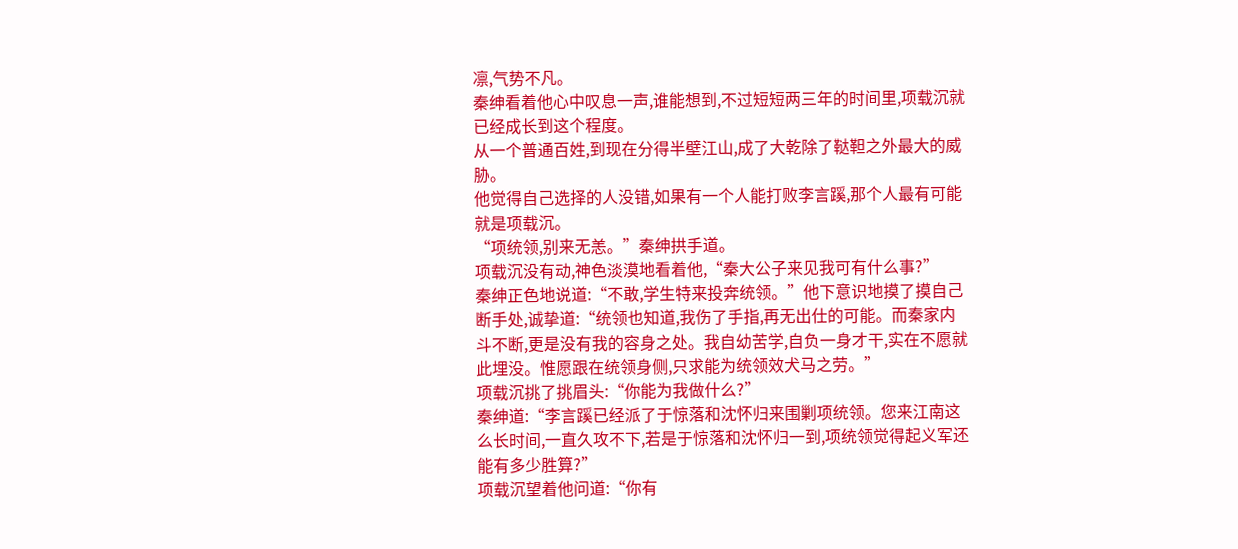凛,气势不凡。
秦绅看着他心中叹息一声,谁能想到,不过短短两三年的时间里,项载沉就已经成长到这个程度。
从一个普通百姓,到现在分得半壁江山,成了大乾除了鞑靼之外最大的威胁。
他觉得自己选择的人没错,如果有一个人能打败李言蹊,那个人最有可能就是项载沉。
“项统领,别来无恙。”秦绅拱手道。
项载沉没有动,神色淡漠地看着他,“秦大公子来见我可有什么事?”
秦绅正色地说道:“不敢,学生特来投奔统领。”他下意识地摸了摸自己断手处,诚挚道:“统领也知道,我伤了手指,再无出仕的可能。而秦家内斗不断,更是没有我的容身之处。我自幼苦学,自负一身才干,实在不愿就此埋没。惟愿跟在统领身侧,只求能为统领效犬马之劳。”
项载沉挑了挑眉头:“你能为我做什么?”
秦绅道:“李言蹊已经派了于惊落和沈怀归来围剿项统领。您来江南这么长时间,一直久攻不下,若是于惊落和沈怀归一到,项统领觉得起义军还能有多少胜算?”
项载沉望着他问道:“你有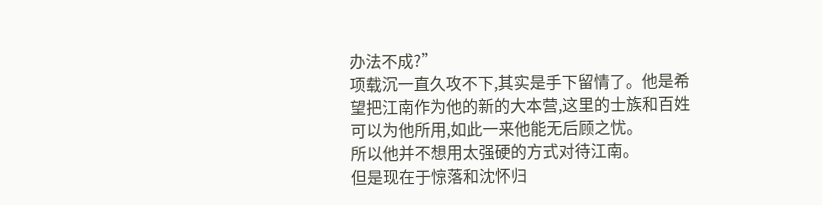办法不成?”
项载沉一直久攻不下,其实是手下留情了。他是希望把江南作为他的新的大本营,这里的士族和百姓可以为他所用,如此一来他能无后顾之忧。
所以他并不想用太强硬的方式对待江南。
但是现在于惊落和沈怀归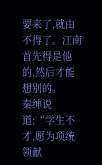要来了,就由不得了。江南首先得是他的,然后才能想别的。
秦绅说道:“学生不才,愿为项统领献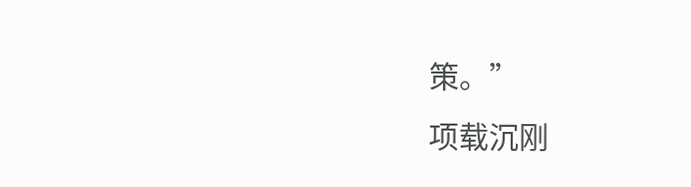策。”
项载沉刚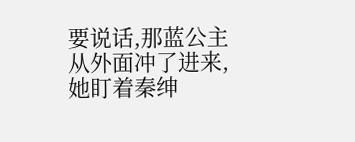要说话,那蓝公主从外面冲了进来,她盯着秦绅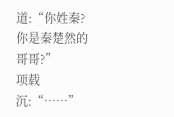道:“你姓秦?你是秦楚然的哥哥?”
项载沉:“……”